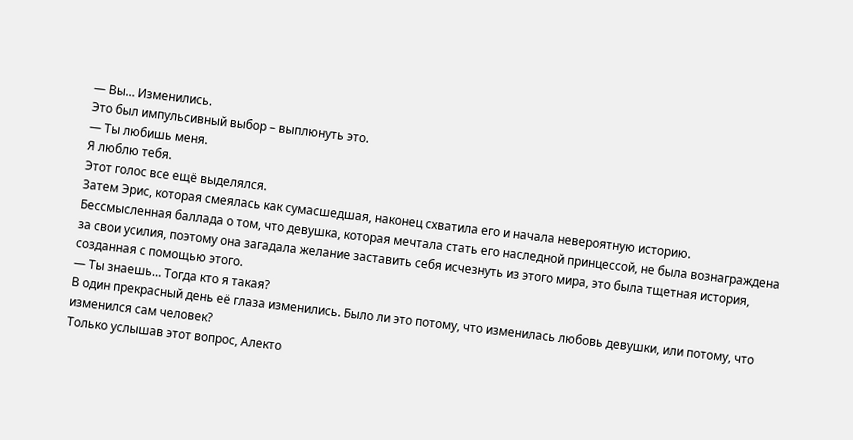— Вы… Изменились.
Это был импульсивный выбор – выплюнуть это.
— Ты любишь меня.
Я люблю тебя.
Этот голос все ещё выделялся.
Затем Эрис, которая смеялась как сумасшедшая, наконец схватила его и начала невероятную историю.
Бессмысленная баллада о том, что девушка, которая мечтала стать его наследной принцессой, не была вознаграждена за свои усилия, поэтому она загадала желание заставить себя исчезнуть из этого мира, это была тщетная история, созданная с помощью этого.
— Ты знаешь… Тогда кто я такая?
В один прекрасный день её глаза изменились. Было ли это потому, что изменилась любовь девушки, или потому, что изменился сам человек?
Только услышав этот вопрос, Алекто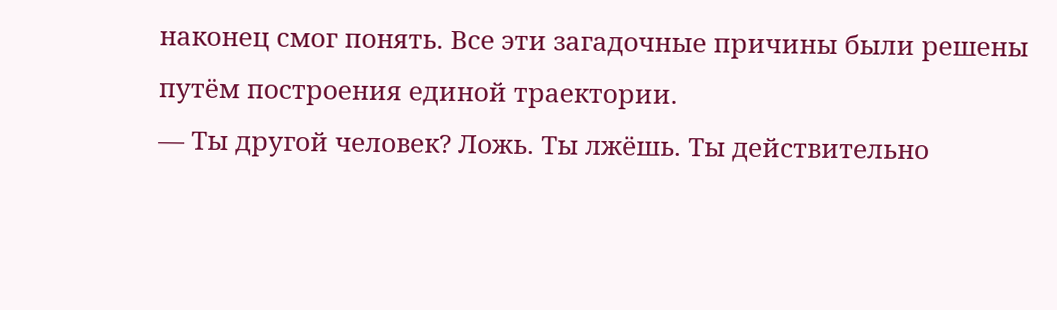наконец смог понять. Все эти загадочные причины были решены путём построения единой траектории.
— Ты другой человек? Ложь. Ты лжёшь. Ты действительно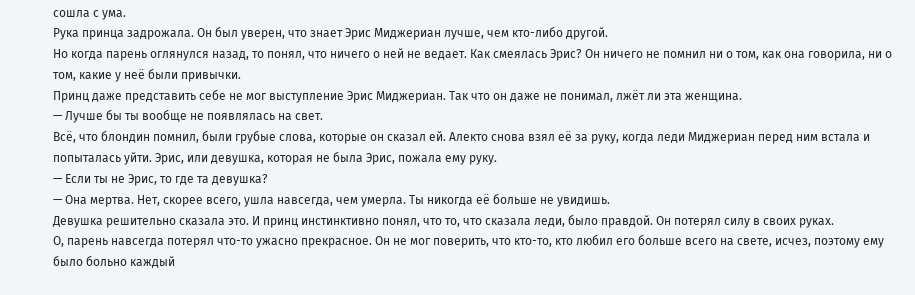сошла с ума.
Рука принца задрожала. Он был уверен, что знает Эрис Миджериан лучше, чем кто-либо другой.
Но когда парень оглянулся назад, то понял, что ничего о ней не ведает. Как смеялась Эрис? Он ничего не помнил ни о том, как она говорила, ни о том, какие у неё были привычки.
Принц даже представить себе не мог выступление Эрис Миджериан. Так что он даже не понимал, лжёт ли эта женщина.
— Лучше бы ты вообще не появлялась на свет.
Всё, что блондин помнил, были грубые слова, которые он сказал ей. Алекто снова взял её за руку, когда леди Миджериан перед ним встала и попыталась уйти. Эрис, или девушка, которая не была Эрис, пожала ему руку.
— Если ты не Эрис, то где та девушка?
— Она мертва. Нет, скорее всего, ушла навсегда, чем умерла. Ты никогда её больше не увидишь.
Девушка решительно сказала это. И принц инстинктивно понял, что то, что сказала леди, было правдой. Он потерял силу в своих руках.
О, парень навсегда потерял что-то ужасно прекрасное. Он не мог поверить, что кто-то, кто любил его больше всего на свете, исчез, поэтому ему было больно каждый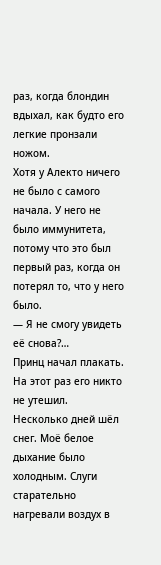раз, когда блондин вдыхал, как будто его легкие пронзали ножом.
Хотя у Алекто ничего не было с самого начала. У него не было иммунитета, потому что это был первый раз, когда он потерял то, что у него было.
— Я не смогу увидеть её снова?…
Принц начал плакать. На этот раз его никто не утешил.
Несколько дней шёл снег. Моё белое дыхание было холодным. Слуги старательно нагревали воздух в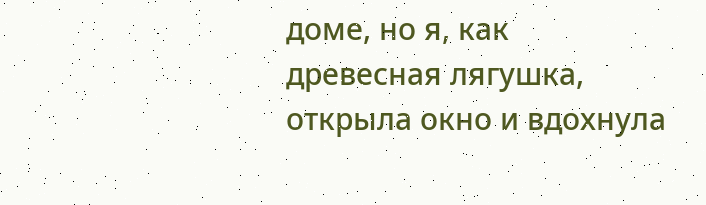доме, но я, как древесная лягушка, открыла окно и вдохнула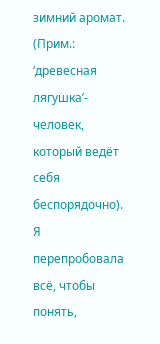зимний аромат.
(Прим.: ‘древесная лягушка’- человек, который ведёт себя беспорядочно).
Я перепробовала всё, чтобы понять,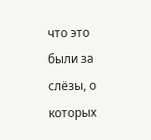что это были за слëзы, о которых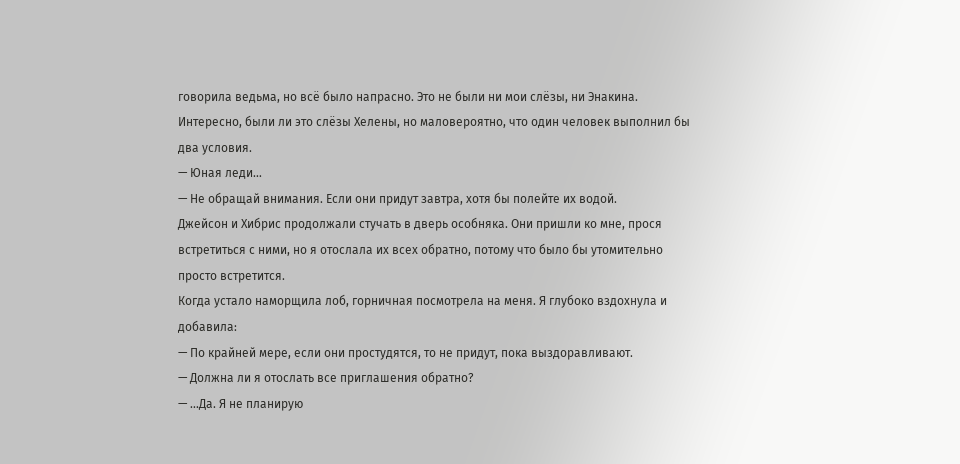говорила ведьма, но всё было напрасно. Это не были ни мои слëзы, ни Энакина. Интересно, были ли это слëзы Хелены, но маловероятно, что один человек выполнил бы два условия.
— Юная леди…
— Не обращай внимания. Если они придут завтра, хотя бы полейте их водой.
Джейсон и Хибрис продолжали стучать в дверь особняка. Они пришли ко мне, прося встретиться с ними, но я отослала их всех обратно, потому что было бы утомительно просто встретится.
Когда устало наморщила лоб, горничная посмотрела на меня. Я глубоко вздохнула и добавила:
— По крайней мере, если они простудятся, то не придут, пока выздоравливают.
— Должна ли я отослать все приглашения обратно?
— …Да. Я не планирую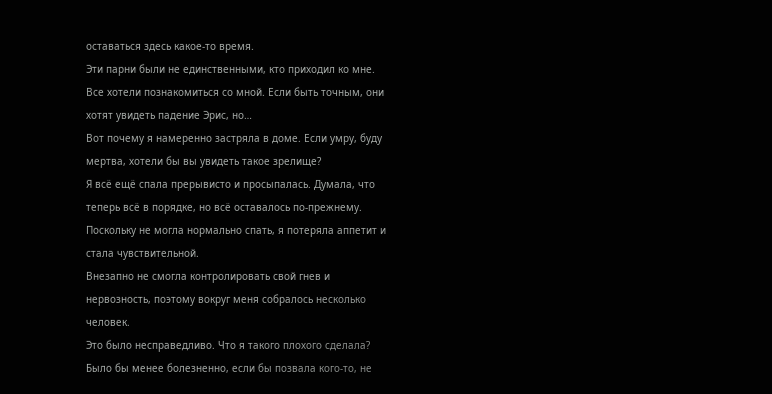оставаться здесь какое-то время.
Эти парни были не единственными, кто приходил ко мне. Все хотели познакомиться со мной. Если быть точным, они хотят увидеть падение Эрис, но…
Вот почему я намеренно застряла в доме. Если умру, буду мертва, хотели бы вы увидеть такое зрелище?
Я всё ещё спала прерывисто и просыпалась. Думала, что теперь всё в порядке, но всё оставалось по-прежнему. Поскольку не могла нормально спать, я потеряла аппетит и стала чувствительной.
Внезапно не смогла контролировать свой гнев и нервозность, поэтому вокруг меня собралось несколько человек.
Это было несправедливо. Что я такого плохого сделала? Было бы менее болезненно, если бы позвала кого-то, не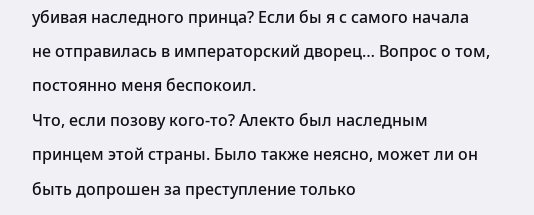убивая наследного принца? Если бы я с самого начала не отправилась в императорский дворец… Вопрос о том, постоянно меня беспокоил.
Что, если позову кого-то? Алекто был наследным принцем этой страны. Было также неясно, может ли он быть допрошен за преступление только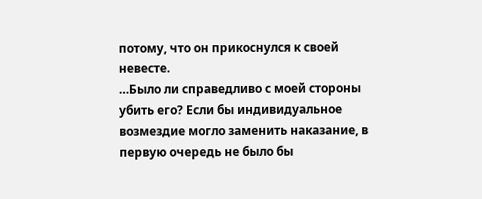потому, что он прикоснулся к своей невесте.
…Было ли справедливо с моей стороны убить его? Если бы индивидуальное возмездие могло заменить наказание, в первую очередь не было бы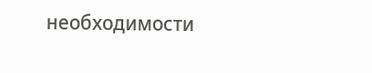необходимости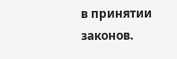в принятии законов.